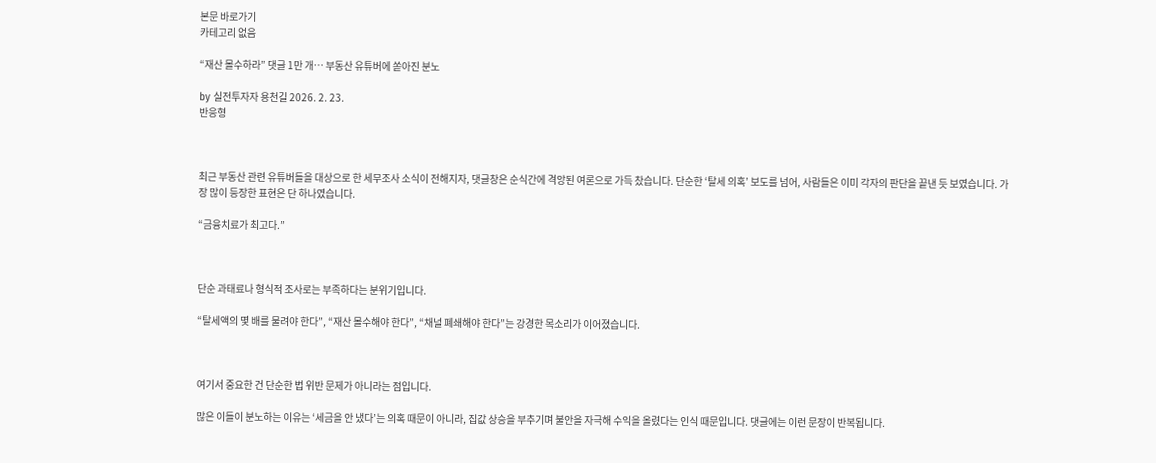본문 바로가기
카테고리 없음

“재산 몰수하라” 댓글 1만 개… 부동산 유튜버에 쏟아진 분노

by 실전투자자 용천길 2026. 2. 23.
반응형



최근 부동산 관련 유튜버들을 대상으로 한 세무조사 소식이 전해지자, 댓글창은 순식간에 격앙된 여론으로 가득 찼습니다. 단순한 ‘탈세 의혹’ 보도를 넘어, 사람들은 이미 각자의 판단을 끝낸 듯 보였습니다. 가장 많이 등장한 표현은 단 하나였습니다.

“금융치료가 최고다.”



단순 과태료나 형식적 조사로는 부족하다는 분위기입니다.

“탈세액의 몇 배를 물려야 한다”, “재산 몰수해야 한다”, “채널 폐쇄해야 한다”는 강경한 목소리가 이어졌습니다.



여기서 중요한 건 단순한 법 위반 문제가 아니라는 점입니다.

많은 이들이 분노하는 이유는 ‘세금을 안 냈다’는 의혹 때문이 아니라, 집값 상승을 부추기며 불안을 자극해 수익을 올렸다는 인식 때문입니다. 댓글에는 이런 문장이 반복됩니다.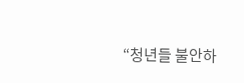“청년들 불안하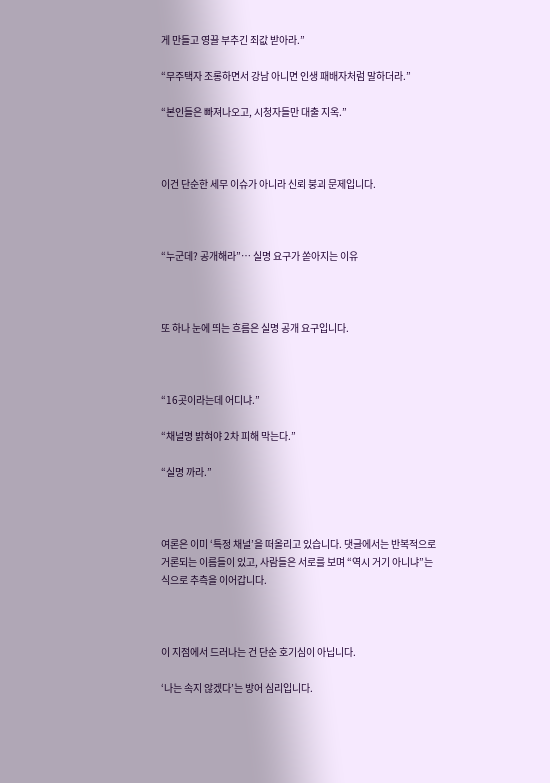게 만들고 영끌 부추긴 죄값 받아라.”

“무주택자 조롱하면서 강남 아니면 인생 패배자처럼 말하더라.”

“본인들은 빠져나오고, 시청자들만 대출 지옥.”



이건 단순한 세무 이슈가 아니라 신뢰 붕괴 문제입니다.



“누군데? 공개해라”… 실명 요구가 쏟아지는 이유



또 하나 눈에 띄는 흐름은 실명 공개 요구입니다.



“16곳이라는데 어디냐.”

“채널명 밝혀야 2차 피해 막는다.”

“실명 까라.”



여론은 이미 ‘특정 채널’을 떠올리고 있습니다. 댓글에서는 반복적으로 거론되는 이름들이 있고, 사람들은 서로를 보며 “역시 거기 아니냐”는 식으로 추측을 이어갑니다.



이 지점에서 드러나는 건 단순 호기심이 아닙니다.

‘나는 속지 않겠다’는 방어 심리입니다.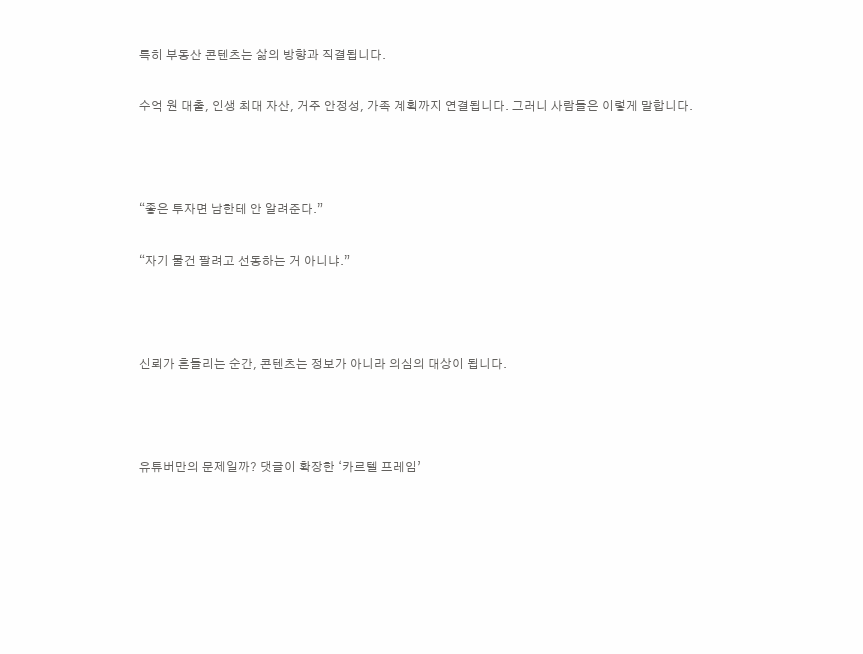특히 부동산 콘텐츠는 삶의 방향과 직결됩니다.

수억 원 대출, 인생 최대 자산, 거주 안정성, 가족 계획까지 연결됩니다. 그러니 사람들은 이렇게 말합니다.



“좋은 투자면 남한테 안 알려준다.”

“자기 물건 팔려고 선동하는 거 아니냐.”



신뢰가 흔들리는 순간, 콘텐츠는 정보가 아니라 의심의 대상이 됩니다.



유튜버만의 문제일까? 댓글이 확장한 ‘카르텔 프레임’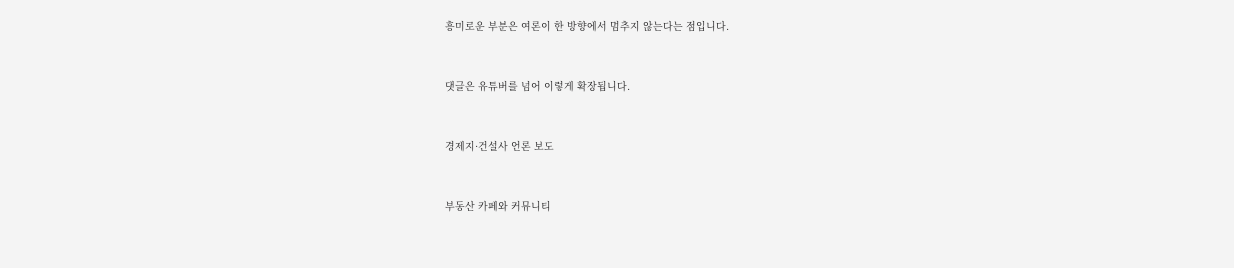흥미로운 부분은 여론이 한 방향에서 멈추지 않는다는 점입니다.



댓글은 유튜버를 넘어 이렇게 확장됩니다.



경제지·건설사 언론 보도



부동산 카페와 커뮤니티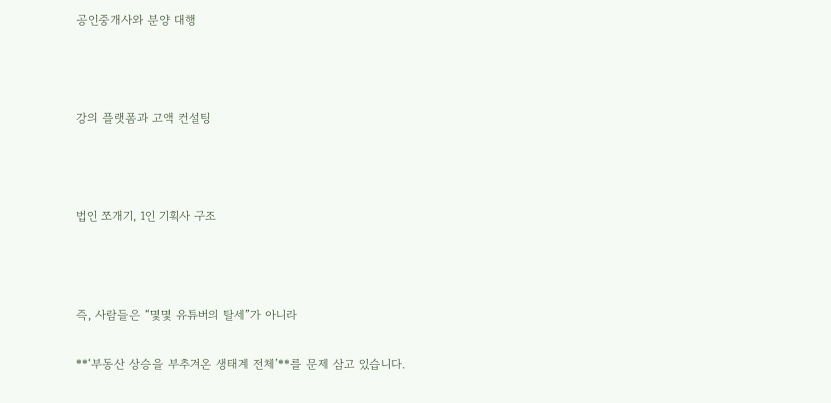공인중개사와 분양 대행



강의 플랫폼과 고액 컨설팅



법인 쪼개기, 1인 기획사 구조



즉, 사람들은 “몇몇 유튜버의 탈세”가 아니라

**‘부동산 상승을 부추겨온 생태계 전체’**를 문제 삼고 있습니다.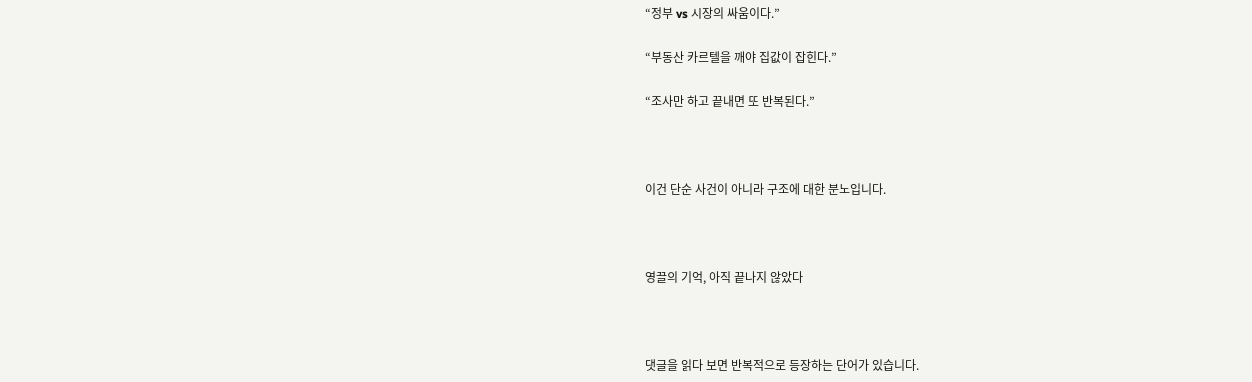“정부 vs 시장의 싸움이다.”

“부동산 카르텔을 깨야 집값이 잡힌다.”

“조사만 하고 끝내면 또 반복된다.”



이건 단순 사건이 아니라 구조에 대한 분노입니다.



영끌의 기억, 아직 끝나지 않았다



댓글을 읽다 보면 반복적으로 등장하는 단어가 있습니다.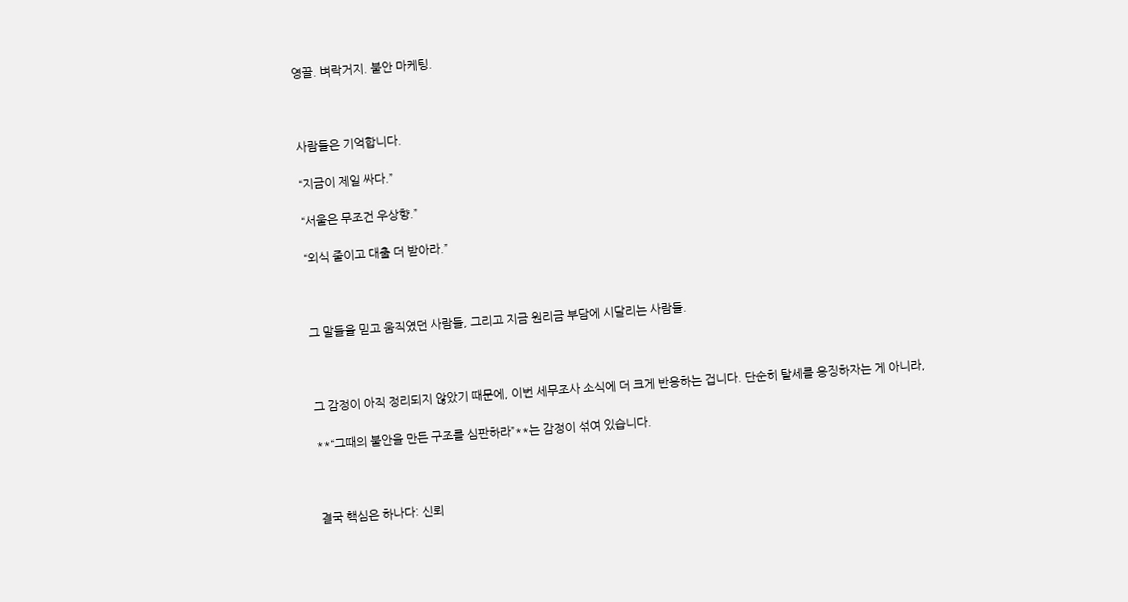영끌. 벼락거지. 불안 마케팅.



사람들은 기억합니다.

“지금이 제일 싸다.”

“서울은 무조건 우상향.”

“외식 줄이고 대출 더 받아라.”



그 말들을 믿고 움직였던 사람들, 그리고 지금 원리금 부담에 시달리는 사람들.



그 감정이 아직 정리되지 않았기 때문에, 이번 세무조사 소식에 더 크게 반응하는 겁니다. 단순히 탈세를 응징하자는 게 아니라,

**“그때의 불안을 만든 구조를 심판하라”**는 감정이 섞여 있습니다.



결국 핵심은 하나다: 신뢰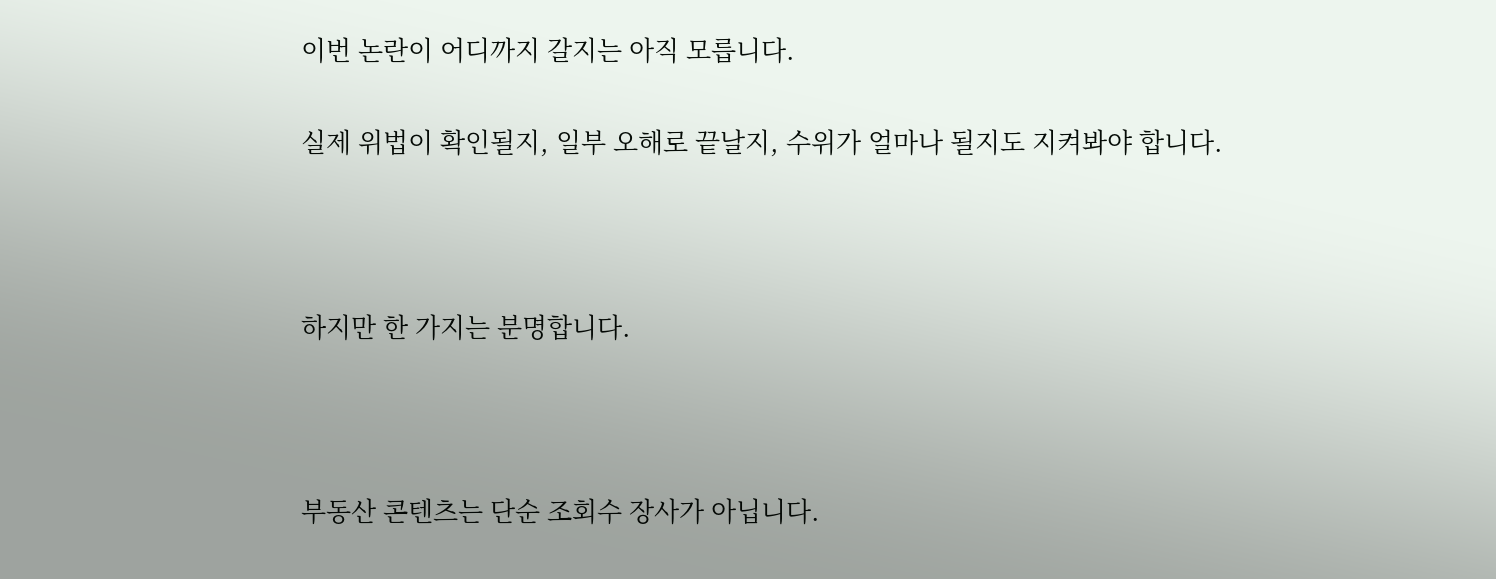이번 논란이 어디까지 갈지는 아직 모릅니다.

실제 위법이 확인될지, 일부 오해로 끝날지, 수위가 얼마나 될지도 지켜봐야 합니다.



하지만 한 가지는 분명합니다.



부동산 콘텐츠는 단순 조회수 장사가 아닙니다.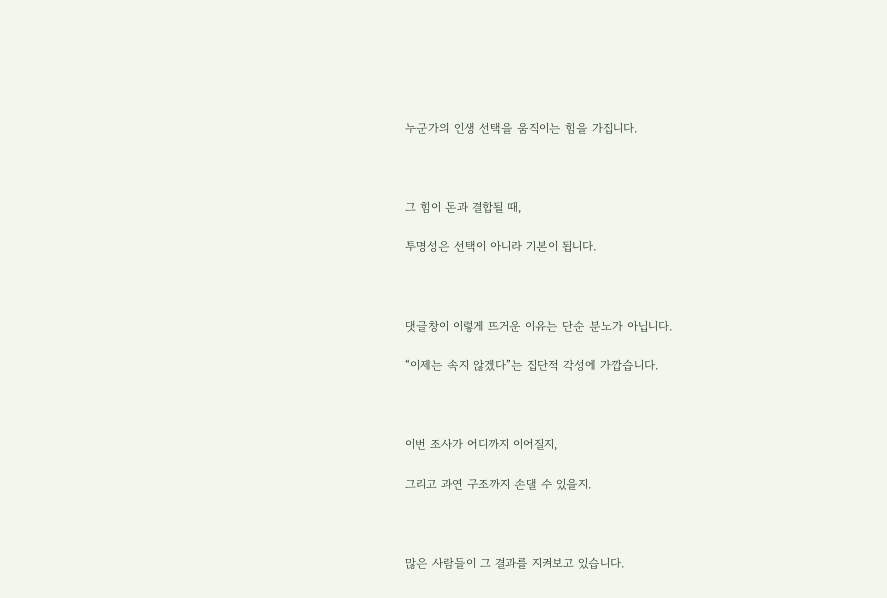누군가의 인생 선택을 움직이는 힘을 가집니다.



그 힘이 돈과 결합될 때,

투명성은 선택이 아니라 기본이 됩니다.



댓글창이 이렇게 뜨거운 이유는 단순 분노가 아닙니다.

“이제는 속지 않겠다”는 집단적 각성에 가깝습니다.



이번 조사가 어디까지 이어질지,

그리고 과연 구조까지 손댈 수 있을지.



많은 사람들이 그 결과를 지켜보고 있습니다.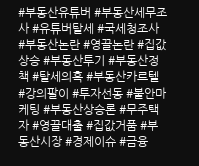#부동산유튜버 #부동산세무조사 #유튜버탈세 #국세청조사 #부동산논란 #영끌논란 #집값상승 #부동산투기 #부동산정책 #탈세의혹 #부동산카르텔 #강의팔이 #투자선동 #불안마케팅 #부동산상승론 #무주택자 #영끌대출 #집값거품 #부동산시장 #경제이슈 #금융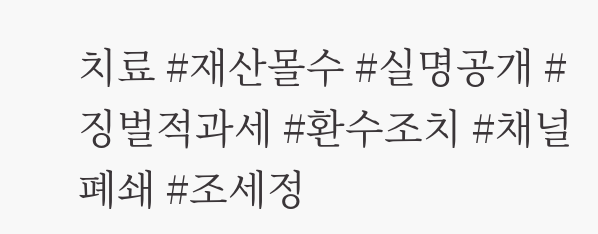치료 #재산몰수 #실명공개 #징벌적과세 #환수조치 #채널폐쇄 #조세정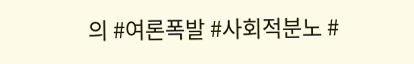의 #여론폭발 #사회적분노 #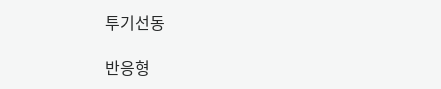투기선동

반응형